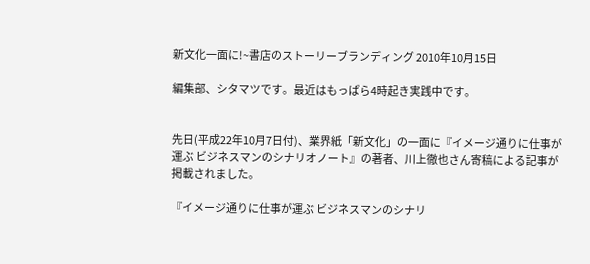新文化一面に!~書店のストーリーブランディング 2010年10月15日

編集部、シタマツです。最近はもっぱら4時起き実践中です。


先日(平成22年10月7日付)、業界紙「新文化」の一面に『イメージ通りに仕事が運ぶ ビジネスマンのシナリオノート』の著者、川上徹也さん寄稿による記事が掲載されました。

『イメージ通りに仕事が運ぶ ビジネスマンのシナリ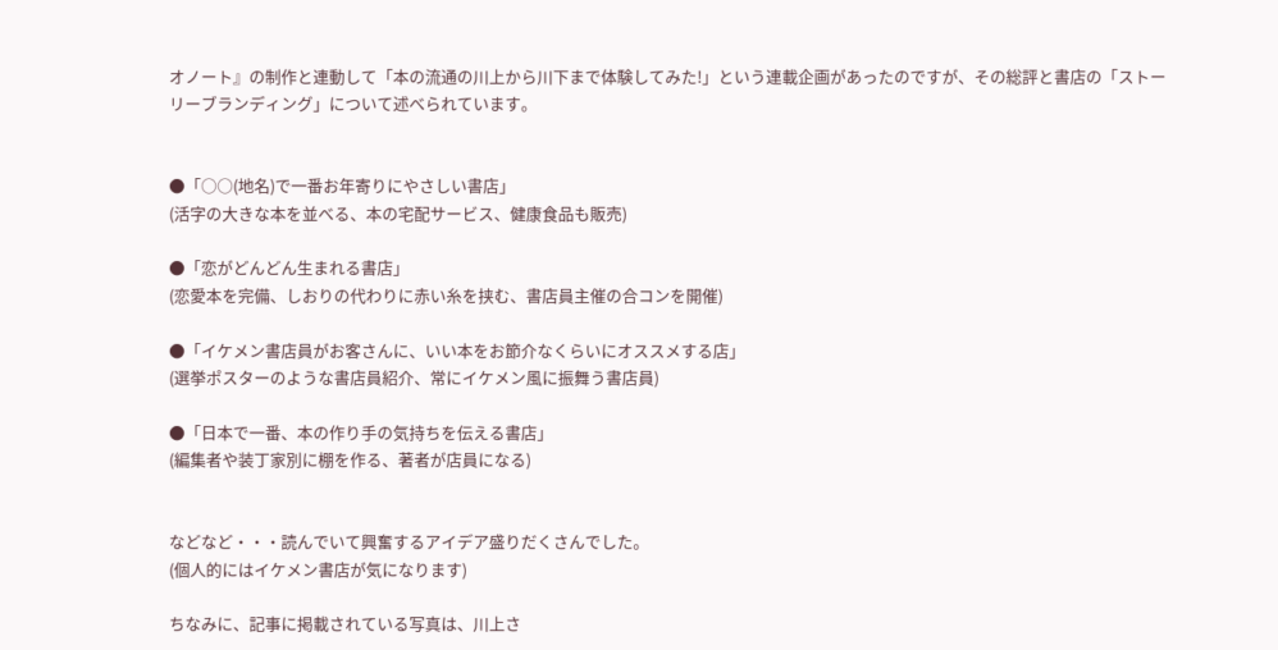オノート』の制作と連動して「本の流通の川上から川下まで体験してみた!」という連載企画があったのですが、その総評と書店の「ストーリーブランディング」について述べられています。


●「○○(地名)で一番お年寄りにやさしい書店」
(活字の大きな本を並べる、本の宅配サービス、健康食品も販売)

●「恋がどんどん生まれる書店」
(恋愛本を完備、しおりの代わりに赤い糸を挟む、書店員主催の合コンを開催)

●「イケメン書店員がお客さんに、いい本をお節介なくらいにオススメする店」
(選挙ポスターのような書店員紹介、常にイケメン風に振舞う書店員)

●「日本で一番、本の作り手の気持ちを伝える書店」
(編集者や装丁家別に棚を作る、著者が店員になる)


などなど・・・読んでいて興奮するアイデア盛りだくさんでした。
(個人的にはイケメン書店が気になります)

ちなみに、記事に掲載されている写真は、川上さ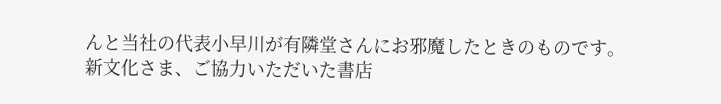んと当社の代表小早川が有隣堂さんにお邪魔したときのものです。
新文化さま、ご協力いただいた書店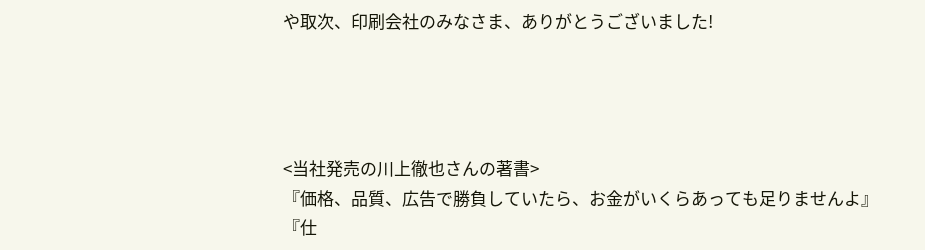や取次、印刷会社のみなさま、ありがとうございました!




<当社発売の川上徹也さんの著書>
『価格、品質、広告で勝負していたら、お金がいくらあっても足りませんよ』
『仕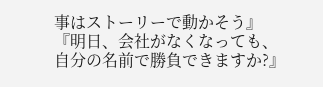事はストーリーで動かそう』
『明日、会社がなくなっても、自分の名前で勝負できますか?』